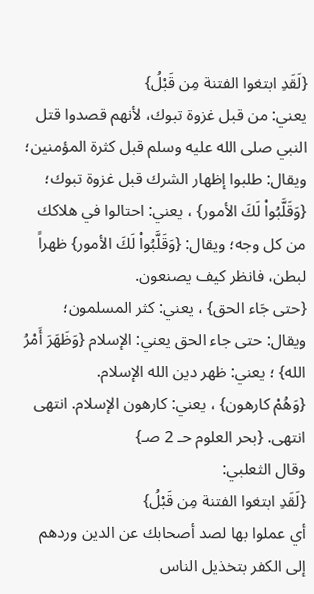{لَقَدِ ابتغوا الفتنة مِن قَبْلُ}
يعني: من قبل غزوة تبوك، لأنهم قصدوا قتل النبي صلى الله عليه وسلم قبل كثرة المؤمنين؛ ويقال: طلبوا إظهار الشرك قبل غزوة تبوك؛ {وَقَلَّبُواْ لَكَ الأمور} ، يعني: احتالوا في هلاكك من كل وجه؛ ويقال: {وَقَلَّبُواْ لَكَ الأمور} ظهراً لبطن، فانظر كيف يصنعون.
{حتى جَاء الحق} ، يعني: كثر المسلمون؛ ويقال: حتى جاء الحق يعني: الإسلام {وَظَهَرَ أَمْرُ الله} ؛ يعني: ظهر دين الله الإسلام.
{وَهُمْ كارهون} ، يعني: كارهون الإسلام. انتهى انتهى. {بحر العلوم حـ 2 صـ}
وقال الثعلبي:
{لَقَدِ ابتغوا الفتنة مِن قَبْلُ}
أي عملوا بها لصد أصحابك عن الدين وردهم إلى الكفر بتخذيل الناس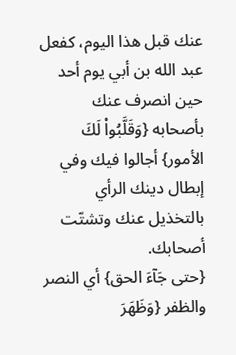عنك قبل هذا اليوم، كفعل عبد الله بن أبي يوم أحد حين انصرف عنك بأصحابه {وَقَلَّبُواْ لَكَ الأمور} أجالوا فيك وفي إبطال دينك الرأي بالتخذيل عنك وتشتّت أصحابك.
{حتى جَآءَ الحق} أي النصر والظفر {وَظَهَرَ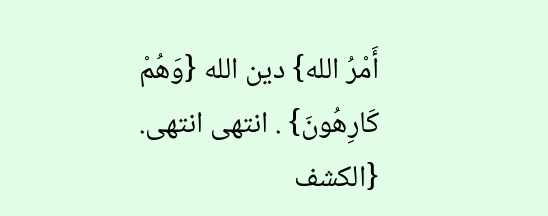أَمْرُ الله} دين الله {وَهُمْ كَارِهُونَ} . انتهى انتهى. {الكشف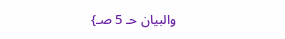والبيان حـ 5 صـ}